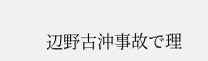辺野古沖事故で理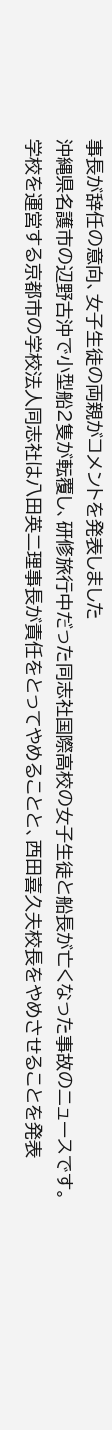事長が辞任の意向、女子生徒の両親がコメントを発表しました
沖縄県名護市の辺野古沖で小型船2隻が転覆し、研修旅行中だった同志社国際高校の女子生徒と船長が亡くなった事故のニュースです。
学校を運営する京都市の学校法人同志社は八田英二理事長が責任をとってやめることと、西田喜久夫校長をやめさせることを発表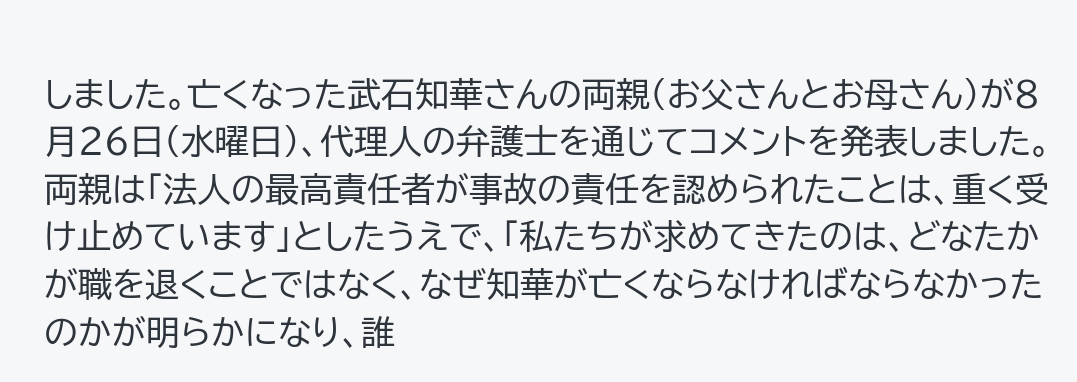しました。亡くなった武石知華さんの両親(お父さんとお母さん)が8月26日(水曜日)、代理人の弁護士を通じてコメントを発表しました。
両親は「法人の最高責任者が事故の責任を認められたことは、重く受け止めています」としたうえで、「私たちが求めてきたのは、どなたかが職を退くことではなく、なぜ知華が亡くならなければならなかったのかが明らかになり、誰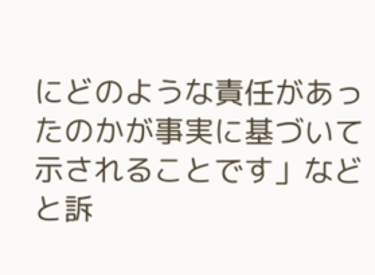にどのような責任があったのかが事実に基づいて示されることです」などと訴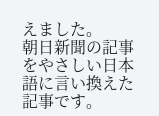えました。
朝日新聞の記事をやさしい日本語に言い換えた記事です。